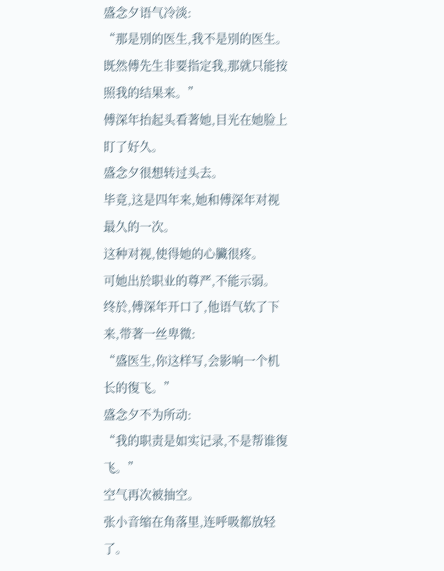盛念夕语气冷淡:
“那是別的医生,我不是別的医生。既然傅先生非要指定我,那就只能按照我的结果来。”
傅深年抬起头看著她,目光在她脸上盯了好久。
盛念夕很想转过头去。
毕竟,这是四年来,她和傅深年对视最久的一次。
这种对视,使得她的心臟很疼。
可她出於职业的尊严,不能示弱。
终於,傅深年开口了,他语气软了下来,带著一丝卑微:
“盛医生,你这样写,会影响一个机长的復飞。”
盛念夕不为所动:
“我的职责是如实记录,不是帮谁復飞。”
空气再次被抽空。
张小音缩在角落里,连呼吸都放轻了。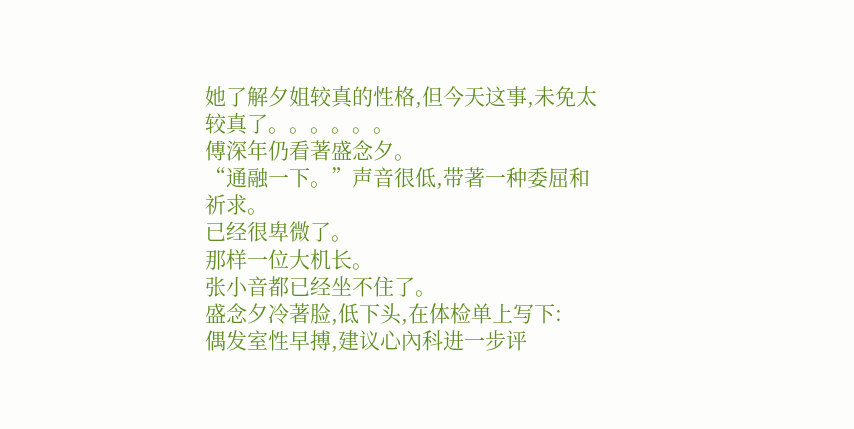她了解夕姐较真的性格,但今天这事,未免太较真了。。。。。。
傅深年仍看著盛念夕。
“通融一下。”声音很低,带著一种委屈和祈求。
已经很卑微了。
那样一位大机长。
张小音都已经坐不住了。
盛念夕冷著脸,低下头,在体检单上写下:
偶发室性早搏,建议心內科进一步评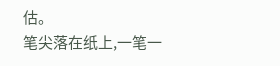估。
笔尖落在纸上,一笔一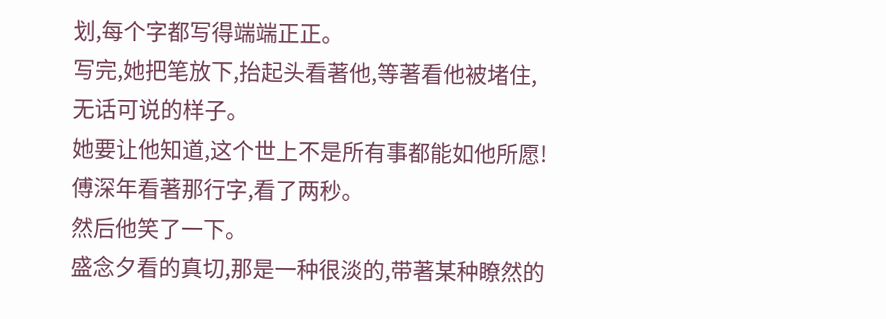划,每个字都写得端端正正。
写完,她把笔放下,抬起头看著他,等著看他被堵住,无话可说的样子。
她要让他知道,这个世上不是所有事都能如他所愿!
傅深年看著那行字,看了两秒。
然后他笑了一下。
盛念夕看的真切,那是一种很淡的,带著某种瞭然的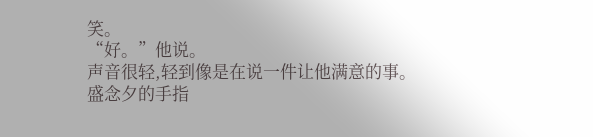笑。
“好。”他说。
声音很轻,轻到像是在说一件让他满意的事。
盛念夕的手指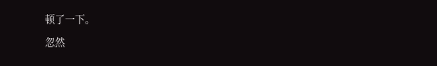顿了一下。
忽然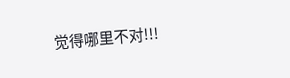觉得哪里不对!!!